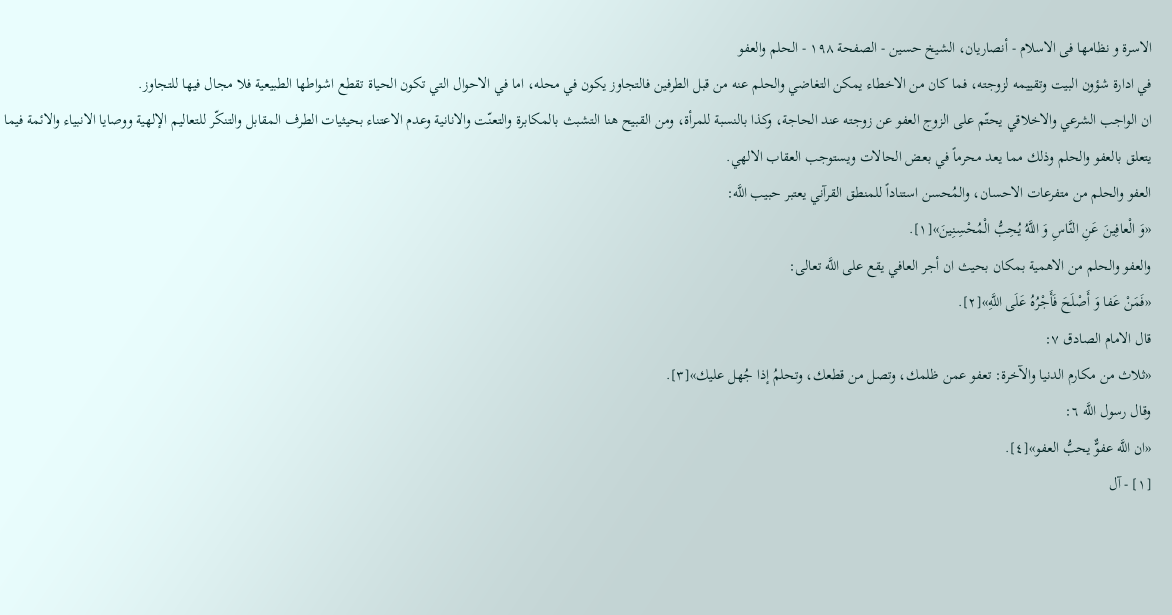الاسرة و نظامها فى الاسلام - أنصاريان، الشيخ حسين - الصفحة ١٩٨ - الحلم والعفو
في ادارة شؤون البيت وتقييمه لزوجته، فما كان من الاخطاء يمكن التغاضي والحلم عنه من قبل الطرفين فالتجاوز يكون في محله، اما في الاحوال التي تكون الحياة تقطع اشواطها الطبيعية فلا مجال فيها للتجاوز.
ان الواجب الشرعي والاخلاقي يحتّم على الزوج العفو عن زوجته عند الحاجة، وكذا بالنسبة للمرأة، ومن القبيح هنا التشبث بالمكابرة والتعنّت والانانية وعدم الاعتناء بحيثيات الطرف المقابل والتنكّر للتعاليم الإلهية ووصايا الانبياء والائمة فيما يتعلق بالعفو والحلم وذلك مما يعد محرماً في بعض الحالات ويستوجب العقاب الالهي.
العفو والحلم من متفرعات الاحسان، والمُحسن استناداً للمنطق القرآني يعتبر حبيب اللَّه:
«وَ الْعافِينَ عَنِ النَّاسِ وَ اللَّهُ يُحِبُّ الْمُحْسِنِينَ»[١].
والعفو والحلم من الاهمية بمكان بحيث ان أجر العافي يقع على اللَّه تعالى:
«فَمَنْ عَفا وَ أَصْلَحَ فَأَجْرُهُ عَلَى اللَّهِ»[٢].
قال الامام الصادق ٧:
«ثلاث من مكارم الدنيا والآخرة: تعفو عمن ظلمك، وتصل من قطعك، وتحلمُ إذا جُهل عليك»[٣].
وقال رسول اللَّه ٦:
«ان اللَّه عفوٌّ يحبُّ العفو»[٤].
[١] - آل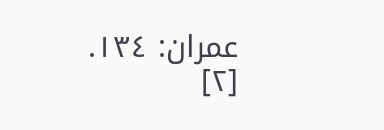عمران: ١٣٤.
[٢]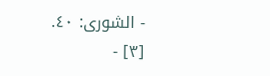- الشورى: ٤٠.
[٣] -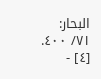البحار: ٧١/ ٤٠٠.
[٤] -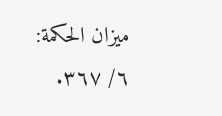ميزان الحكمة: ٦/ ٣٦٧.